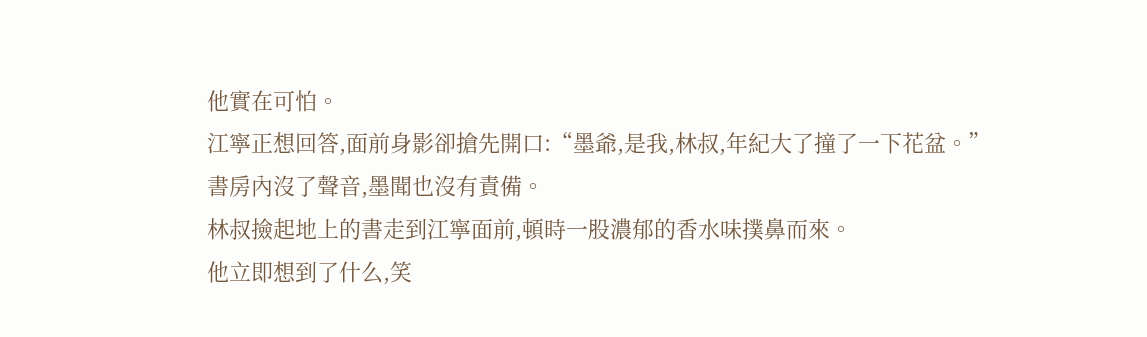他實在可怕。
江寧正想回答,面前身影卻搶先開口:“墨爺,是我,林叔,年紀大了撞了一下花盆。”
書房內沒了聲音,墨聞也沒有責備。
林叔撿起地上的書走到江寧面前,頓時一股濃郁的香水味撲鼻而來。
他立即想到了什么,笑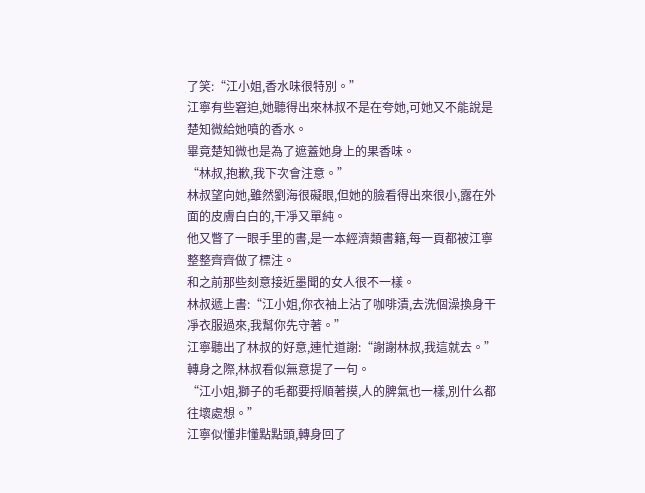了笑:“江小姐,香水味很特別。”
江寧有些窘迫,她聽得出來林叔不是在夸她,可她又不能說是楚知微給她噴的香水。
畢竟楚知微也是為了遮蓋她身上的果香味。
“林叔,抱歉,我下次會注意。”
林叔望向她,雖然劉海很礙眼,但她的臉看得出來很小,露在外面的皮膚白白的,干凈又單純。
他又瞥了一眼手里的書,是一本經濟類書籍,每一頁都被江寧整整齊齊做了標注。
和之前那些刻意接近墨聞的女人很不一樣。
林叔遞上書:“江小姐,你衣袖上沾了咖啡漬,去洗個澡換身干凈衣服過來,我幫你先守著。”
江寧聽出了林叔的好意,連忙道謝:“謝謝林叔,我這就去。”
轉身之際,林叔看似無意提了一句。
“江小姐,獅子的毛都要捋順著摸,人的脾氣也一樣,別什么都往壞處想。”
江寧似懂非懂點點頭,轉身回了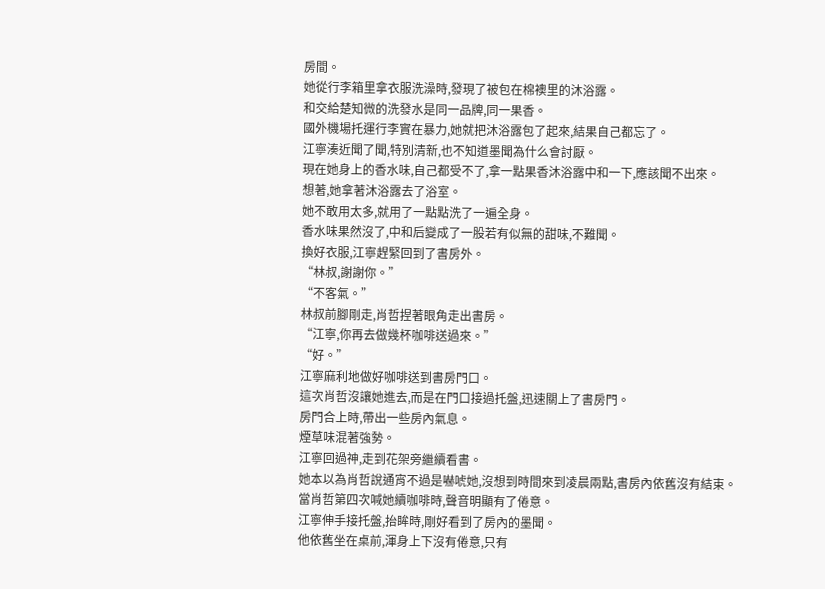房間。
她從行李箱里拿衣服洗澡時,發現了被包在棉襖里的沐浴露。
和交給楚知微的洗發水是同一品牌,同一果香。
國外機場托運行李實在暴力,她就把沐浴露包了起來,結果自己都忘了。
江寧湊近聞了聞,特別清新,也不知道墨聞為什么會討厭。
現在她身上的香水味,自己都受不了,拿一點果香沐浴露中和一下,應該聞不出來。
想著,她拿著沐浴露去了浴室。
她不敢用太多,就用了一點點洗了一遍全身。
香水味果然沒了,中和后變成了一股若有似無的甜味,不難聞。
換好衣服,江寧趕緊回到了書房外。
“林叔,謝謝你。”
“不客氣。”
林叔前腳剛走,肖哲捏著眼角走出書房。
“江寧,你再去做幾杯咖啡送過來。”
“好。”
江寧麻利地做好咖啡送到書房門口。
這次肖哲沒讓她進去,而是在門口接過托盤,迅速關上了書房門。
房門合上時,帶出一些房內氣息。
煙草味混著強勢。
江寧回過神,走到花架旁繼續看書。
她本以為肖哲說通宵不過是嚇唬她,沒想到時間來到凌晨兩點,書房內依舊沒有結束。
當肖哲第四次喊她續咖啡時,聲音明顯有了倦意。
江寧伸手接托盤,抬眸時,剛好看到了房內的墨聞。
他依舊坐在桌前,渾身上下沒有倦意,只有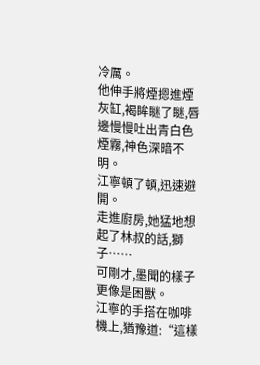冷厲。
他伸手將煙摁進煙灰缸,褐眸瞇了瞇,唇邊慢慢吐出青白色煙霧,神色深暗不明。
江寧頓了頓,迅速避開。
走進廚房,她猛地想起了林叔的話,獅子……
可剛才,墨聞的樣子更像是困獸。
江寧的手搭在咖啡機上,猶豫道:“這樣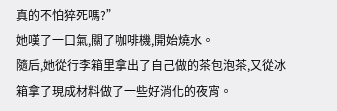真的不怕猝死嗎?”
她嘆了一口氣,關了咖啡機,開始燒水。
隨后,她從行李箱里拿出了自己做的茶包泡茶,又從冰箱拿了現成材料做了一些好消化的夜宵。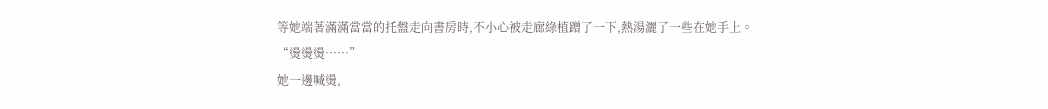等她端著滿滿當當的托盤走向書房時,不小心被走廊綠植蹭了一下,熱湯灑了一些在她手上。
“燙燙燙……”
她一邊喊燙,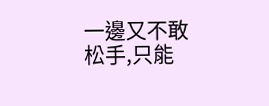一邊又不敢松手,只能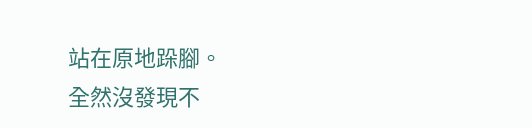站在原地跺腳。
全然沒發現不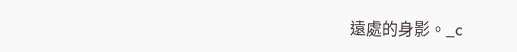遠處的身影。_c